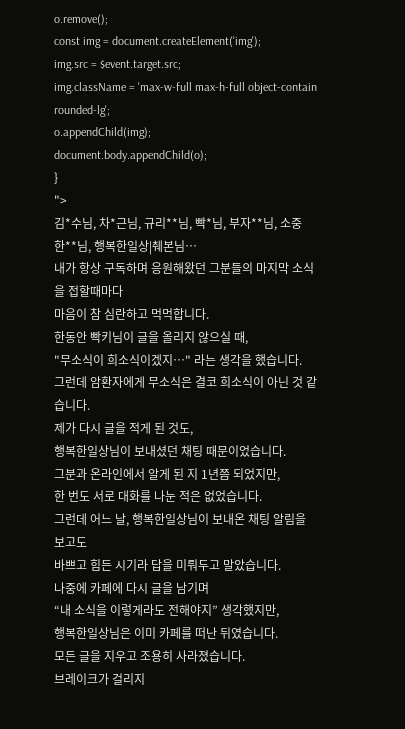o.remove();
const img = document.createElement('img');
img.src = $event.target.src;
img.className = 'max-w-full max-h-full object-contain rounded-lg';
o.appendChild(img);
document.body.appendChild(o);
}
">
김*수님, 차*근님, 규리**님, 빡*님, 부자**님, 소중한**님, 행복한일상|췌본님…
내가 항상 구독하며 응원해왔던 그분들의 마지막 소식을 접할때마다
마음이 참 심란하고 먹먹합니다.
한동안 빡키님이 글을 올리지 않으실 때,
"무소식이 희소식이겠지…" 라는 생각을 했습니다.
그런데 암환자에게 무소식은 결코 희소식이 아닌 것 같습니다.
제가 다시 글을 적게 된 것도,
행복한일상님이 보내셨던 채팅 때문이었습니다.
그분과 온라인에서 알게 된 지 1년쯤 되었지만,
한 번도 서로 대화를 나눈 적은 없었습니다.
그런데 어느 날, 행복한일상님이 보내온 채팅 알림을 보고도
바쁘고 힘든 시기라 답을 미뤄두고 말았습니다.
나중에 카페에 다시 글을 남기며
“내 소식을 이렇게라도 전해야지” 생각했지만,
행복한일상님은 이미 카페를 떠난 뒤였습니다.
모든 글을 지우고 조용히 사라졌습니다.
브레이크가 걸리지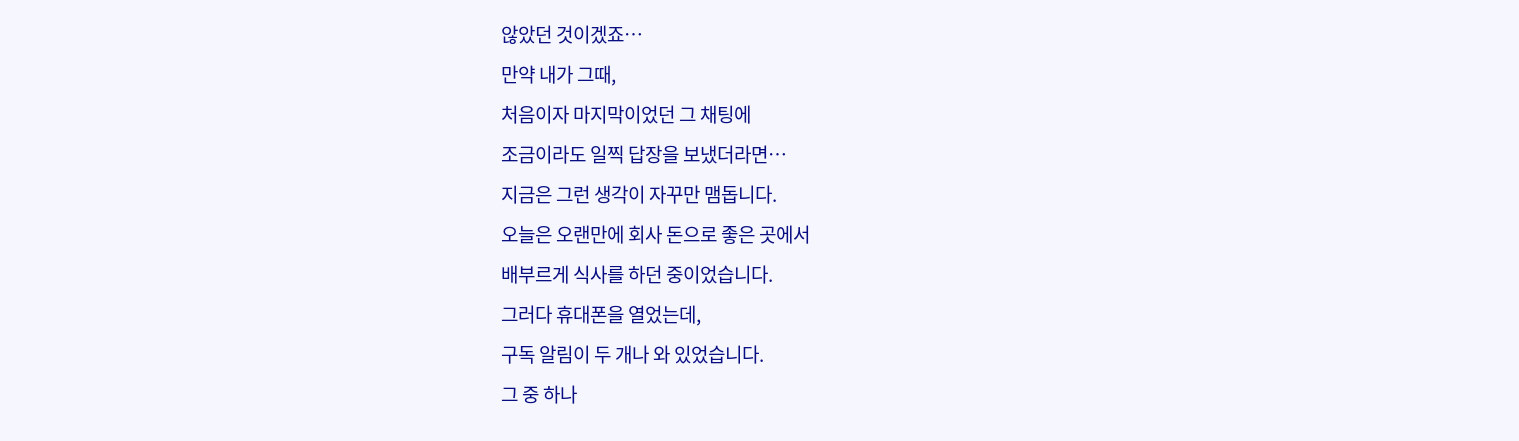않았던 것이겠죠…
만약 내가 그때,
처음이자 마지막이었던 그 채팅에
조금이라도 일찍 답장을 보냈더라면…
지금은 그런 생각이 자꾸만 맴돕니다.
오늘은 오랜만에 회사 돈으로 좋은 곳에서
배부르게 식사를 하던 중이었습니다.
그러다 휴대폰을 열었는데,
구독 알림이 두 개나 와 있었습니다.
그 중 하나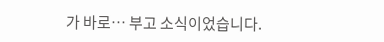가 바로… 부고 소식이었습니다.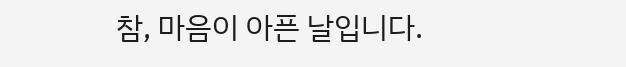참, 마음이 아픈 날입니다.